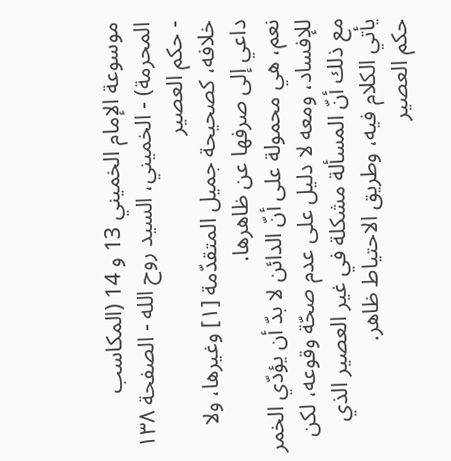موسوعة الإمام الخميني 13 و 14 (المكاسب المحرمة) - الخميني، السيد روح الله - الصفحة ١٣٨ - حكم العصير
خلافه، كصحيحة جميل المتقدّمة [١] وغيرها، ولا داعي إلى صرفها عن ظاهرها.
نعم، هي محمولة على أنّ الدائن لا بدّ أن يؤدّي الخمر للإفساد، ومعه لا دليل على عدم صحّة وقوعه، لكن مع ذلك أنّ المسألة مشكلة في غير العصير الذي يأتي الكلام فيه، وطريق الاحتياط ظاهر.
حكم العصير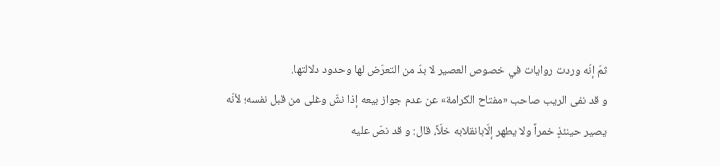ثمّ إنّه وردت روايات في خصوص العصير لا بدّ من التعرّض لها وحدود دلالتها.
و قد نفى الريب صاحب «مفتاح الكرامة» عن عدم جواز بيعه إذا نشّ وغلى من قبل نفسه؛ لأنّه يصير حينئذٍ خمراً ولا يطهر إلّابانقلابه خلّاً، قال: و قد نصّ عليه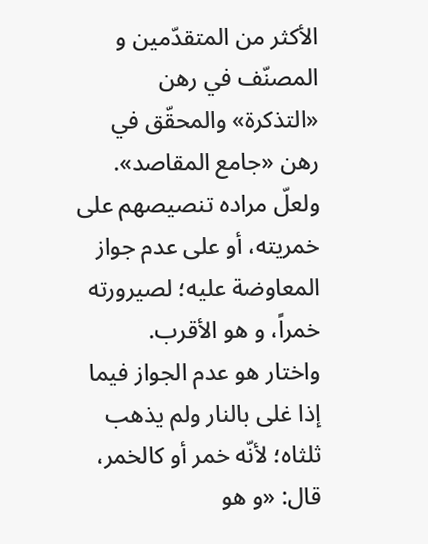الأكثر من المتقدّمين و المصنّف في رهن «التذكرة» والمحقّق في رهن «جامع المقاصد».
ولعلّ مراده تنصيصهم على خمريته، أو على عدم جواز المعاوضة عليه؛ لصيرورته خمراً، و هو الأقرب.
واختار هو عدم الجواز فيما إذا غلى بالنار ولم يذهب ثلثاه؛ لأنّه خمر أو كالخمر، قال: «و هو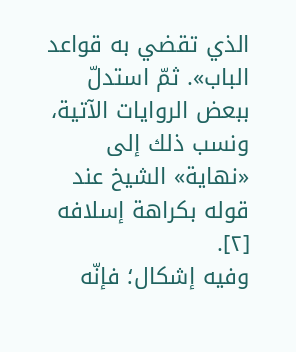الذي تقضي به قواعد الباب». ثمّ استدلّ ببعض الروايات الآتية، ونسب ذلك إلى «نهاية» الشيخ عند قوله بكراهة إسلافه [٢].
وفيه إشكال؛ فإنّه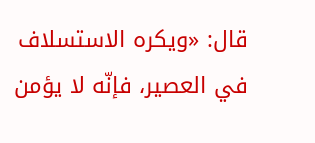قال: «ويكره الاستسلاف في العصير، فإنّه لا يؤمن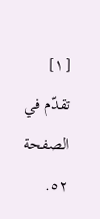[١] تقدّم في الصفحة ٥٢.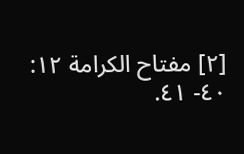[٢] مفتاح الكرامة ١٢: ٤٠- ٤١.